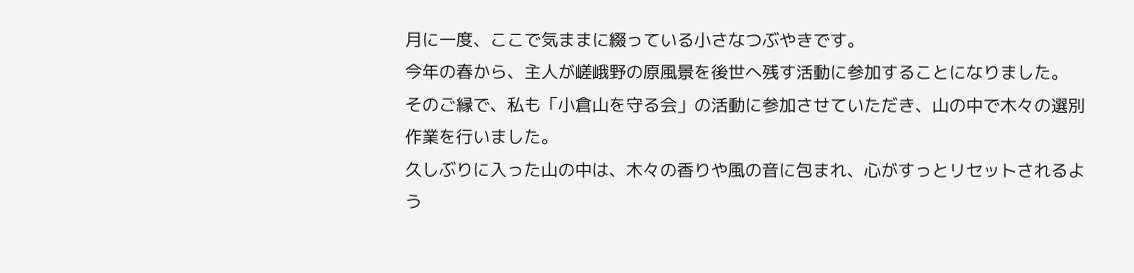月に一度、ここで気ままに綴っている小さなつぶやきです。
今年の春から、主人が嵯峨野の原風景を後世へ残す活動に参加することになりました。
そのご縁で、私も「小倉山を守る会」の活動に参加させていただき、山の中で木々の選別作業を行いました。
久しぶりに入った山の中は、木々の香りや風の音に包まれ、心がすっとリセットされるよう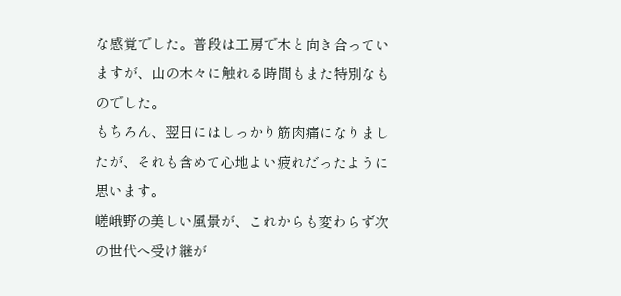な感覚でした。普段は工房で木と向き合っていますが、山の木々に触れる時間もまた特別なものでした。
もちろん、翌日にはしっかり筋肉痛になりましたが、それも含めて心地よい疲れだったように思います。
嵯峨野の美しい風景が、これからも変わらず次の世代へ受け継が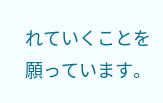れていくことを願っています。